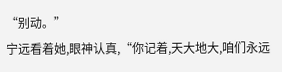“别动。”
宁远看着她,眼神认真,“你记着,天大地大,咱们永远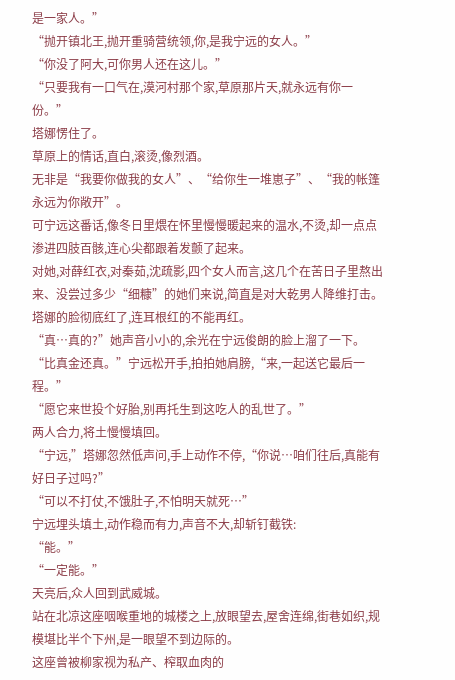是一家人。”
“抛开镇北王,抛开重骑营统领,你,是我宁远的女人。”
“你没了阿大,可你男人还在这儿。”
“只要我有一口气在,漠河村那个家,草原那片天,就永远有你一份。”
塔娜愣住了。
草原上的情话,直白,滚烫,像烈酒。
无非是“我要你做我的女人”、“给你生一堆崽子”、“我的帐篷永远为你敞开”。
可宁远这番话,像冬日里煨在怀里慢慢暖起来的温水,不烫,却一点点渗进四肢百骸,连心尖都跟着发颤了起来。
对她,对薛红衣,对秦茹,沈疏影,四个女人而言,这几个在苦日子里熬出来、没尝过多少“细糠”的她们来说,简直是对大乾男人降维打击。
塔娜的脸彻底红了,连耳根红的不能再红。
“真…真的?”她声音小小的,余光在宁远俊朗的脸上溜了一下。
“比真金还真。”宁远松开手,拍拍她肩膀,“来,一起送它最后一程。”
“愿它来世投个好胎,别再托生到这吃人的乱世了。”
两人合力,将土慢慢填回。
“宁远,”塔娜忽然低声问,手上动作不停,“你说…咱们往后,真能有好日子过吗?”
“可以不打仗,不饿肚子,不怕明天就死…”
宁远埋头填土,动作稳而有力,声音不大,却斩钉截铁:
“能。”
“一定能。”
天亮后,众人回到武威城。
站在北凉这座咽喉重地的城楼之上,放眼望去,屋舍连绵,街巷如织,规模堪比半个下州,是一眼望不到边际的。
这座曾被柳家视为私产、榨取血肉的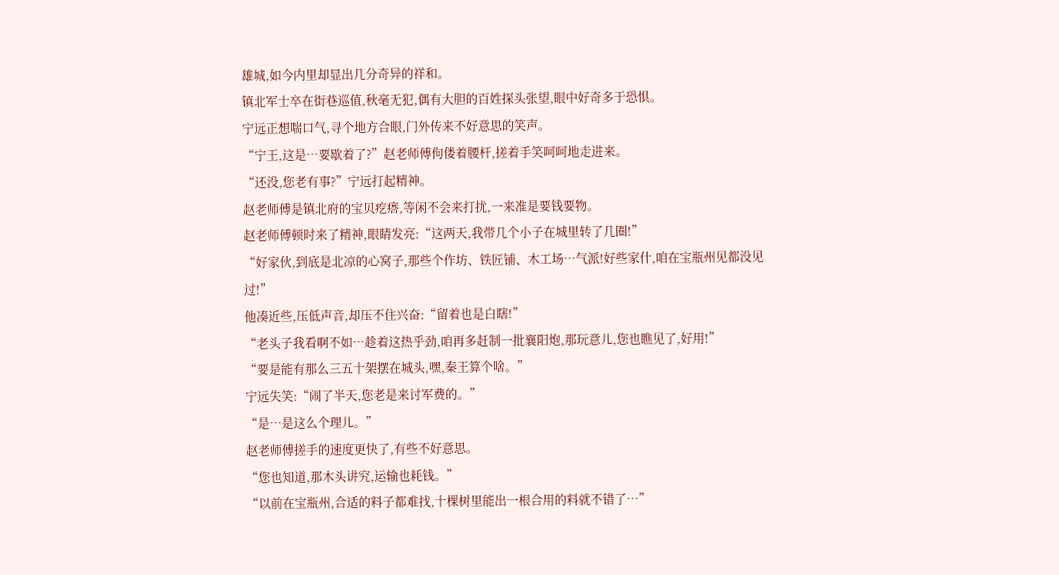雄城,如今内里却显出几分奇异的祥和。
镇北军士卒在街巷巡值,秋毫无犯,偶有大胆的百姓探头张望,眼中好奇多于恐惧。
宁远正想喘口气,寻个地方合眼,门外传来不好意思的笑声。
“宁王,这是…要歇着了?”赵老师傅佝偻着腰杆,搓着手笑呵呵地走进来。
“还没,您老有事?”宁远打起精神。
赵老师傅是镇北府的宝贝疙瘩,等闲不会来打扰,一来准是要钱要物。
赵老师傅顿时来了精神,眼睛发亮:“这两天,我带几个小子在城里转了几圈!”
“好家伙,到底是北凉的心窝子,那些个作坊、铁匠铺、木工场…气派!好些家什,咱在宝瓶州见都没见过!”
他凑近些,压低声音,却压不住兴奋:“留着也是白瞎!”
“老头子我看啊不如…趁着这热乎劲,咱再多赶制一批襄阳炮,那玩意儿,您也瞧见了,好用!”
“要是能有那么三五十架摆在城头,嘿,秦王算个啥。”
宁远失笑:“闹了半天,您老是来讨军费的。”
“是…是这么个理儿。”
赵老师傅搓手的速度更快了,有些不好意思。
“您也知道,那木头讲究,运输也耗钱。”
“以前在宝瓶州,合适的料子都难找,十棵树里能出一根合用的料就不错了…”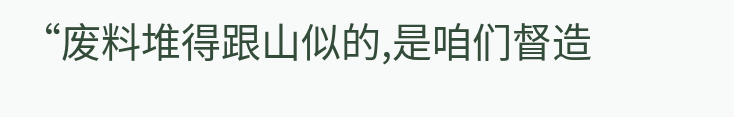“废料堆得跟山似的,是咱们督造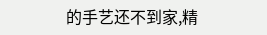的手艺还不到家,精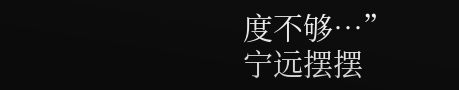度不够…”
宁远摆摆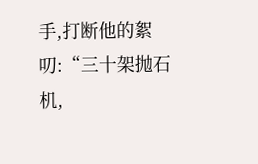手,打断他的絮叨:“三十架抛石机,